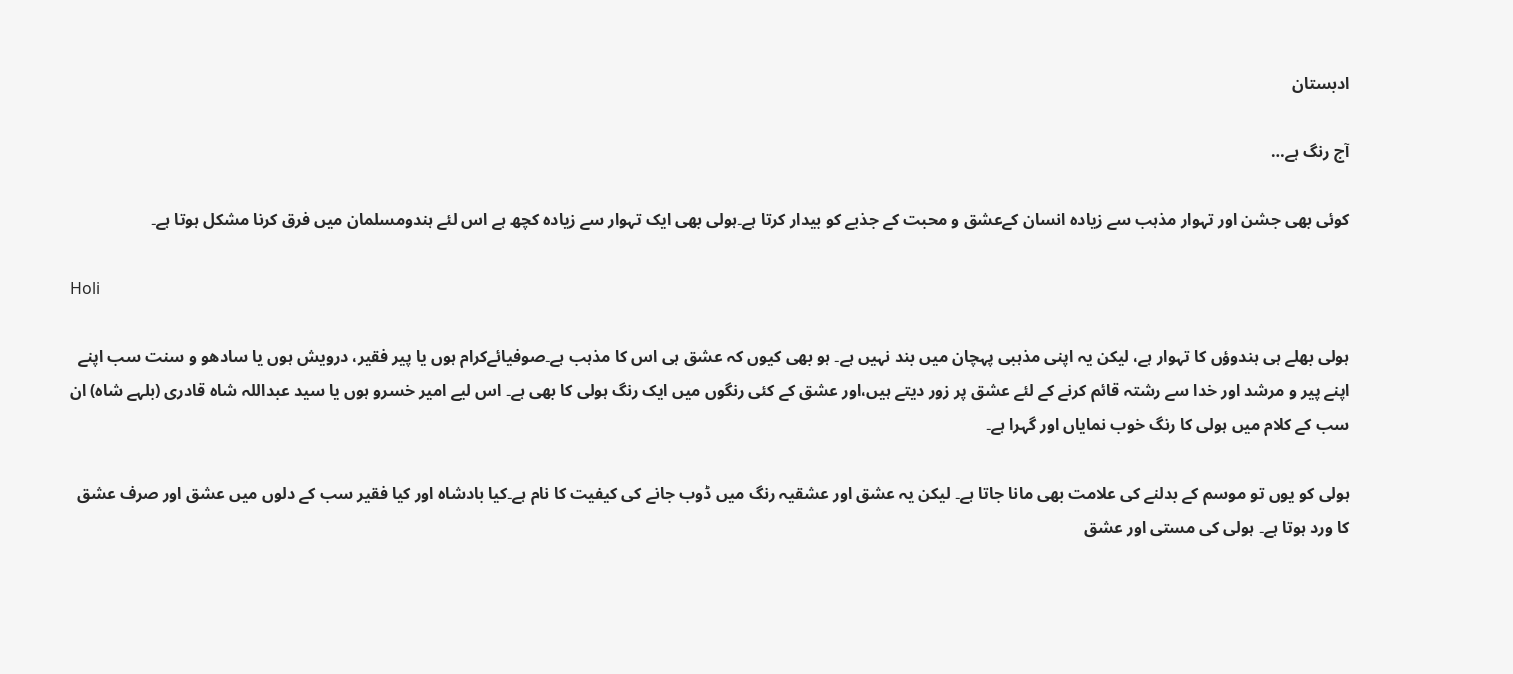ادبستان

آج رنگ ہے…

کوئی بھی جشن اور تہوار مذہب سے زیادہ انسان کےعشق و محبت کے جذبے کو بیدار کرتا ہے۔ہولی بھی ایک تہوار سے زیادہ کچھ ہے اس لئے ہندومسلمان میں فرق کرنا مشکل ہوتا ہے۔

Holi

ہولی بھلے ہی ہندوؤں کا تہوار ہے، لیکن یہ اپنی مذہبی پہچان میں بند نہیں ہے۔ ہو بھی کیوں کہ عشق ہی اس کا مذہب ہے۔صوفیائےکرام ہوں یا پیر فقیر، درویش ہوں یا سادھو و سنت سب اپنے اپنے پیر و مرشد اور خدا سے رشتہ قائم کرنے کے لئے عشق پر زور دیتے ہیں،اور عشق کے کئی رنگوں میں ایک رنگ ہولی کا بھی ہے۔ اس لیے امیر خسرو ہوں یا سید عبداللہ شاہ قادری (بلہے شاہ) ان سب کے کلام میں ہولی کا رنگ خوب نمایاں اور گہرا ہے۔

ہولی کو یوں تو موسم کے بدلنے کی علامت بھی مانا جاتا ہے۔ لیکن یہ عشق اور عشقیہ رنگ میں ڈوب جانے کی کیفیت کا نام ہے۔کیا بادشاہ اور کیا فقیر سب کے دلوں میں عشق اور صرف عشق کا ورد ہوتا ہے۔ ہولی کی مستی اور عشق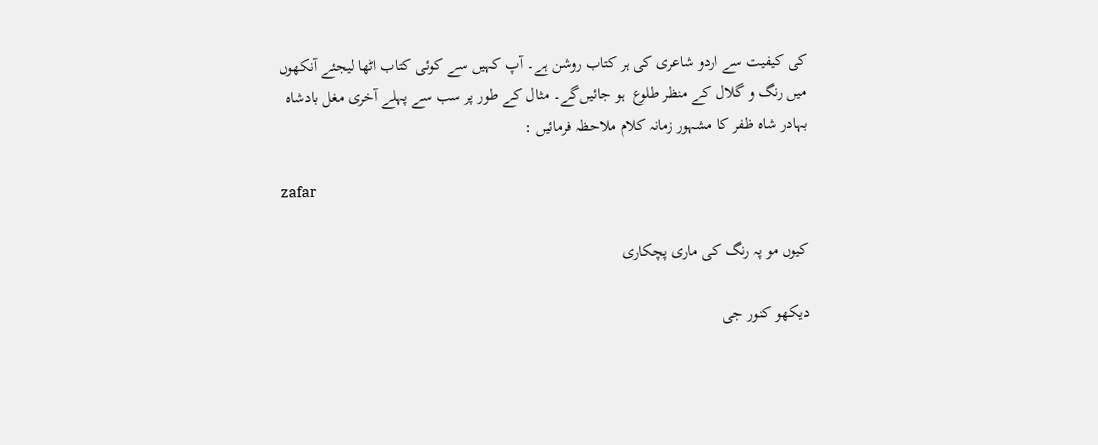کی کیفیت سے اردو شاعری کی ہر کتاب روشن ہے۔ آپ کہیں سے کوئی کتاب اٹھا لیجئے آنکھوں میں رنگ و گلال کے منظر طلوع  ہو جائیں‌گے۔ مثال کے طور پر سب سے پہلے آخری مغل بادشاہ بہادر شاہ ظفر کا مشہور زمانہ کلام ملاحظہ فرمائیں :

zafar

کیوں مو پہ رنگ کی ماری پچکاری

دیکھو کنور جی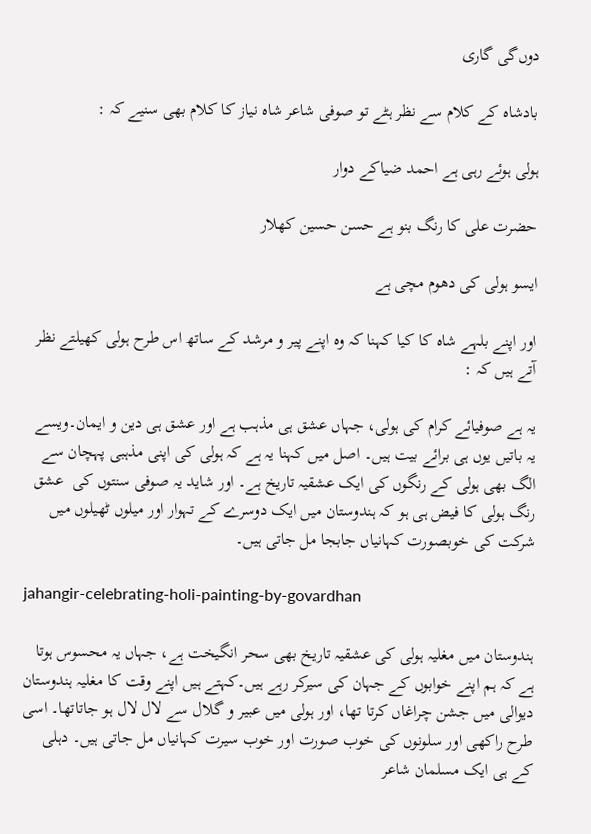دوں‌گی گاری

بادشاہ کے کلام سے نظر ہٹے تو صوفی شاعر شاہ نیاز کا کلام بھی سنیے کہ :

ہولی ہوئے رہی ہے احمد ضیاکے دوار

حضرت علی کا رنگ بنو ہے حسن حسین کھلار

ایسو ہولی کی دھوم مچی ہے

اور اپنے بلہے شاہ کا کیا کہنا کہ وہ اپنے پیر و مرشد کے ساتھ اس طرح ہولی کھیلتے نظر آتے ہیں کہ :

یہ ہے صوفیائے کرام کی ہولی، جہاں عشق ہی مذہب ہے اور عشق ہی دین و ایمان۔ویسے یہ باتیں یوں ہی برائے بیت ہیں۔ اصل میں کہنا یہ ہے کہ ہولی کی اپنی مذہبی پہچان سے الگ بھی ہولی کے رنگوں کی ایک عشقیہ تاریخ ہے۔ اور شاید یہ صوفی سنتوں کی  عشق رنگ ہولی کا فیض ہی ہو کہ ہندوستان میں ایک دوسرے کے تہوار اور میلوں ٹھیلوں میں شرکت کی خوبصورت کہانیاں جابجا مل جاتی ہیں۔

jahangir-celebrating-holi-painting-by-govardhan

ہندوستان میں مغلیہ ہولی کی عشقیہ تاریخ بھی سحر انگیخت ہے، جہاں یہ محسوس ہوتا ہے کہ ہم اپنے خوابوں کے جہان کی سیرکر رہے ہیں۔کہتے ہیں اپنے وقت کا مغلیہ ہندوستان دیوالی میں جشن چراغاں کرتا تھا، اور ہولی میں عبیر و گلال سے لال لال ہو جاتاتھا۔ اسی طرح راکھی اور سلونوں کی خوب صورت اور خوب سیرت کہانیاں مل جاتی ہیں۔ دہلی کے ہی ایک مسلمان شاعر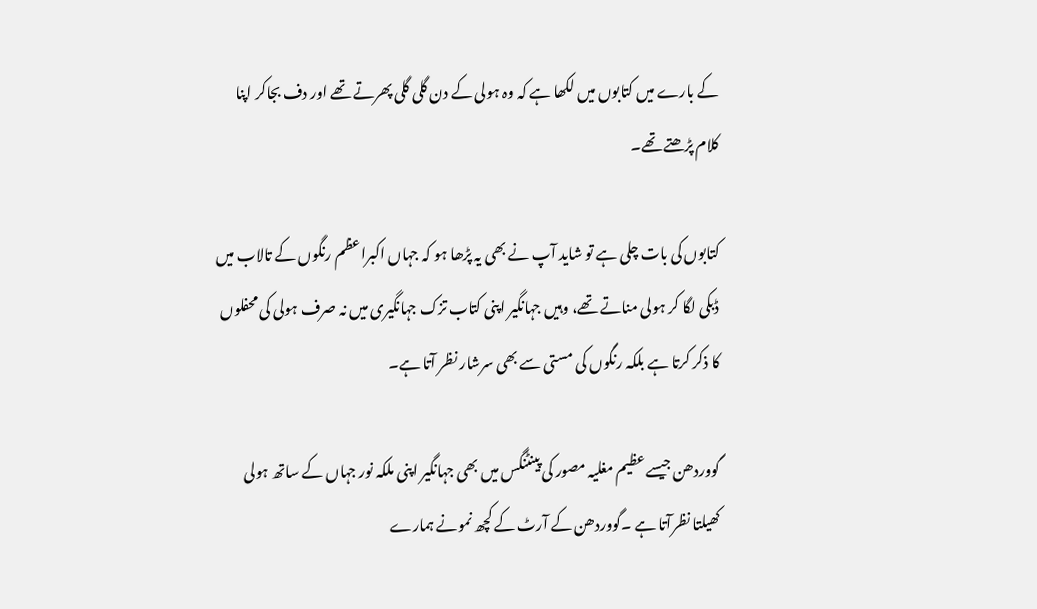کے بارے میں کتابوں میں لکھا ہے کہ وہ ہولی کے دن گلی گلی پھرتے تھے اور دف بجاکر اپنا کلام پڑھتے تھے۔

کتابوں کی بات چلی ہے تو شاید آپ نے بھی یہ پڑھا ہو کہ جہاں اکبراعظم رنگوں کے تالاب میں ڈبکی لگا کر ہولی مناتے تھے، وہیں جہانگیر اپنی کتاب تزک جہانگیری میں نہ صرف ہولی کی محفلوں کا ذکر کرتا ہے بلکہ رنگوں کی مستی سے بھی سرشار نظر آتا ہے۔

گووردھن جیسے عظیم مغلیہ مصور کی پینٹنگس میں بھی جہانگیر اپنی ملکہ نور جہاں کے ساتھ ہولی کھیلتا نظرآتا ہے ۔گووردھن کے آرٹ کے کچھ نمونے ہمارے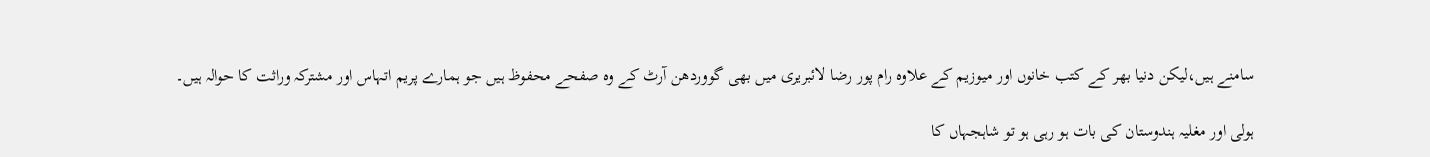سامنے ہیں،لیکن دنیا بھر کے کتب خانوں اور میوزیم کے علاوہ رام پور رضا لائبریری میں بھی گووردھن آرٹ کے وہ صفحے محفوظ ہیں جو ہمارے پریم اتہاس اور مشترکہ وراثت کا حوالہ ہیں۔

ہولی اور مغلیہ ہندوستان کی بات ہو رہی ہو تو شاہجہاں کا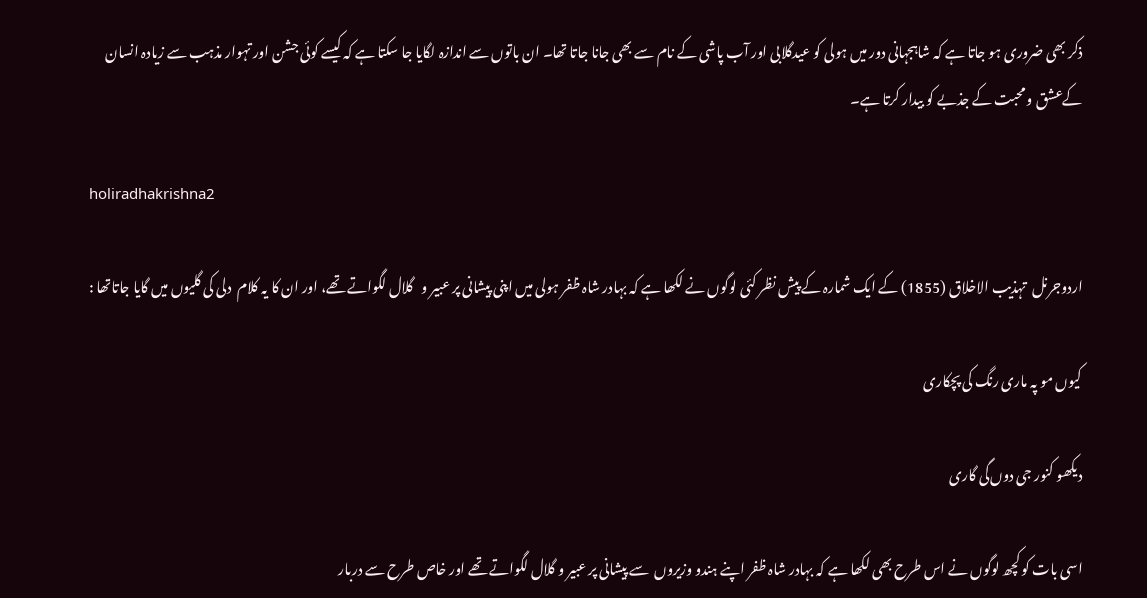ذکر بھی ضروری ہو جاتا ہے کہ شاہجہانی دور میں ہولی کو عیدگلابی اور آب پاشی کے نام سے بھی جانا جاتا تھا۔ ان باتوں سے اندازہ لگایا جا سکتا ہے کہ کیسے کوئی جشن اور تہوار مذہب سے زیادہ انسان کےعشق و محبت کے جذبے کو بیدار کرتا ہے۔

holiradhakrishna2

اردوجرنل  تہذیب الاخلاق (1855) کے ایک شمارہ کے پیش نظر کئی لوگوں نے لکھا ہے کہ بہادر شاہ ظفر ہولی میں اپنی پیشانی پر عبیر و   گلال لگواتے تھے، اور ان کا یہ کلام  دلی کی گلیوں میں گایا جاتاتھا :

کیوں مو پہ ماری رنگ کی پچکاری

دیکھو کنور جی دوں‌گی گاری

اسی بات کو کچھ لوگوں نے اس طرح بھی لکھا ہے کہ بہادر شاہ ظفر اپنے ہندو وزیروں  سے پیشانی پر عبیر و گلال لگواتے تھے اور خاص طرح سے دربار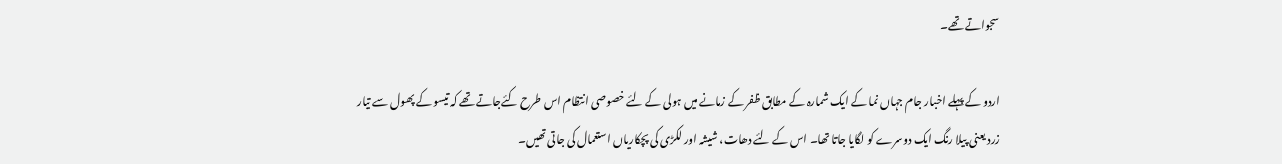سجواتے تھے۔

اردو کے پہلے اخبار جام جہاں نما کے ایک شمارہ کے مطابق ظفر کے زمانے میں ہولی کے لئے خصوصی انتظام اس طرح کئےجاتے تھے کہ تیسو کے پھول سے تیار زرد یعنی پیلا رنگ ایک دوسرے کو لگایا جاتا تھا۔ اس کے لئے دھات، شیشہ اور لکڑی کی پچکاریاں استعمال کی جاتی تھیں۔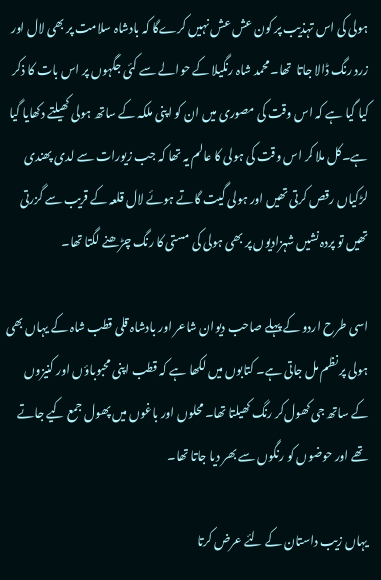ہولی کی اس تہذیب پر کون عش عش نہیں کرے‌گا کہ بادشاہ سلامت پر بھی لال اور زرد رنگ ڈالا جاتا  تھا۔محمد شاہ رنگیلا کے حوالے سے کئی جگہوں پر اس بات کا ذکر کیا گیا ہے کہ اس وقت کی مصوری میں ان کو اپنی ملکہ کے ساتھ ہولی کھیلتے دکھایا گیا ہے۔کل ملا کر اس وقت کی ہولی کا عالم یہ تھا کہ جب زیورات سے لدی پھندی لڑکیاں رقص کرتی تھیں اور ہولی گیت گاتے ہوئے لال قلعہ کے قریب سے گزرتی تھیں تو پردہ نشیں شہزادیوں پر بھی ہولی کی مستی کا رنگ چڑھنے لگتا تھا۔

اسی طرح اردو کے پہلے صاحب دیوان شاعر اور بادشاہ قلی قطب شاہ کے یہاں بھی ہولی پر نظم مل جاتی ہے۔ کتابوں میں لکھا ہے کہ قطب اپنی محبوباؤں اور کنیزوں کے ساتھ جی کھول‌کر رنگ کھیلتا تھا۔ محلوں اور باغوں میں پھول جمع کیے جاتے تھے اور حوضوں کو رنگوں سے بھر دیا جاتا تھا۔

یہاں زیب داستان کے لئے عرض کرتا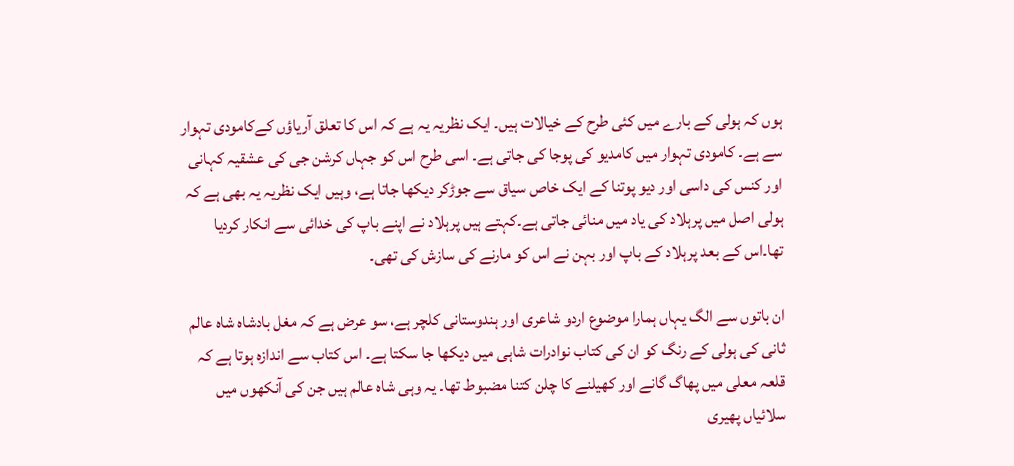ہوں کہ ہولی کے بارے میں کئی طرح کے خیالات ہیں۔ ایک نظریہ یہ ہے کہ اس کا تعلق آریاؤں کےکامودی تہوار سے ہے۔ کامودی تہوار میں کامدیو کی پوجا کی جاتی ہے۔ اسی طرح اس کو جہاں کرشن جی کی عشقیہ کہانی اور کنس کی داسی اور دیو پوتنا کے ایک خاص سیاق سے جوڑ‌کر دیکھا جاتا ہے، وہیں ایک نظریہ یہ بھی ہے کہ ہولی اصل میں پرہلاد کی یاد میں منائی جاتی ہے۔کہتے ہیں پرہلاد نے اپنے باپ کی خدائی سے انکار کردیا تھا۔اس کے بعد پرہلاد کے باپ اور بہن نے اس کو مارنے کی سازش کی تھی۔

ان باتوں سے الگ یہاں ہمارا موضوع اردو شاعری اور ہندوستانی کلچر ہے، سو عرض ہے کہ مغل بادشاہ شاہ عالم ثانی کی ہولی کے رنگ کو ان کی کتاب نوادرات شاہی میں دیکھا جا سکتا ہے۔ اس کتاب سے اندازہ ہوتا ہے کہ قلعہ معلی میں پھاگ گانے اور کھیلنے کا چلن کتنا مضبوط تھا۔ یہ وہی شاہ عالم ہیں جن کی آنکھوں میں سلائیاں پھیری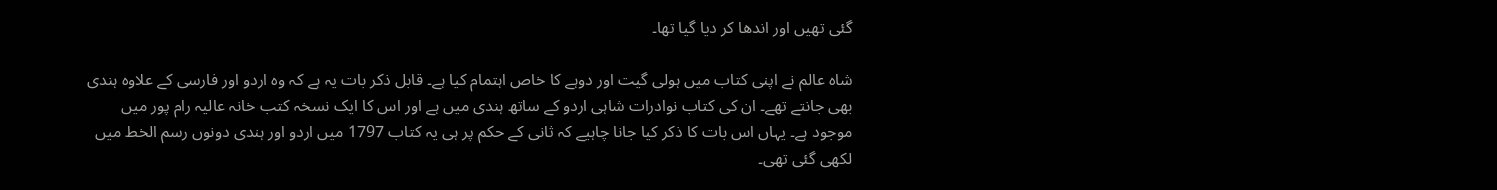گئی تھیں اور اندھا کر دیا گیا تھا۔

شاہ عالم نے اپنی کتاب میں ہولی گیت اور دوہے کا خاص اہتمام کیا ہے۔ قابل ذکر بات یہ ہے کہ وہ اردو اور فارسی کے علاوہ ہندی بھی جانتے تھے۔ ان کی کتاب نوادرات شاہی اردو کے ساتھ ہندی میں ہے اور اس کا ایک نسخہ کتب خانہ عالیہ رام پور میں موجود ہے۔ یہاں اس بات کا ذکر کیا جانا چاہیے کہ ثانی کے حکم پر ہی یہ کتاب 1797 میں اردو اور ہندی دونوں رسم الخط میں لکھی گئی تھی۔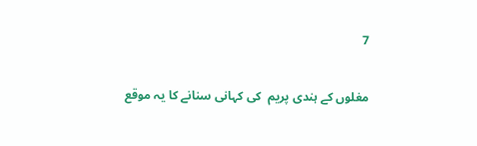7

مغلوں کے ہندی پریم  کی کہانی سنانے کا یہ موقع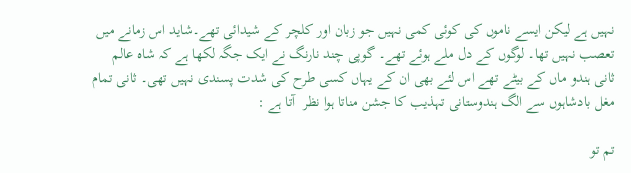نہیں ہے لیکن ایسے ناموں کی کوئی کمی نہیں جو زبان اور کلچر کے شیدائی تھے۔شاید اس زمانے میں تعصب نہیں تھا۔ لوگوں کے دل ملے ہوئے تھے۔ گوپی چند نارنگ نے ایک جگہ لکھا ہے کہ شاہ عالم ثانی ہندو ماں کے بیٹے تھے اس لئے بھی ان کے یہاں کسی طرح کی شدت پسندی نہیں تھی۔ ثانی تمام مغل بادشاہوں سے الگ ہندوستانی تہذیب کا جشن مناتا ہوا نظر  آتا ہے :

تم تو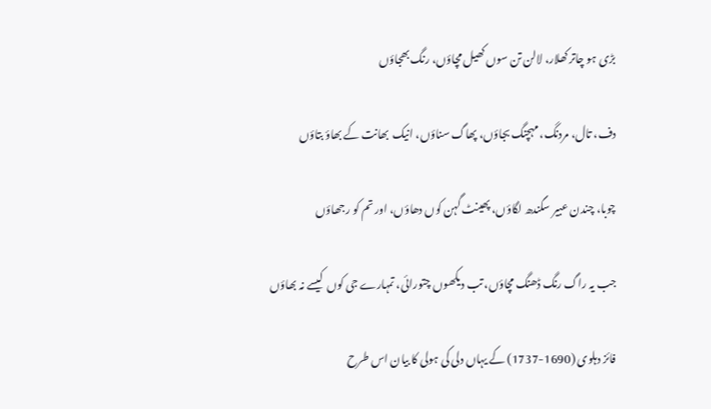بڑی ہو چاتر کھلار، لالن تن سوں کھیل مچاؤں، رنگ بھجاؤں

دف، تال، مردنگ، مہچنگ بجاؤں، پھاگ سناؤں، انیک  بھانت کے بھاؤ بتاؤں

چوبا، چندن عبیر سگندھ لگاؤں، پھینٹ گہن کوں دھاؤں، اور تم کو رجھاؤں

جب یہ راگ رنگ ڈھنگ مچاؤں، تب دیکھوں چتورائی، تمہارے جی کوں  کیسے نہ بھاؤں

فائز دہلوی (1690-1737) کے یہاں دلی کی ہولی کا بیان اس طرح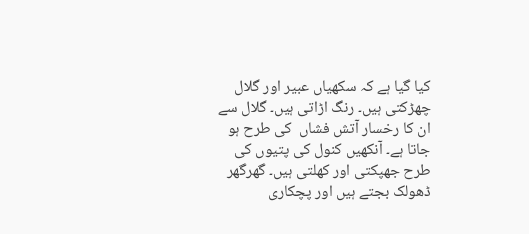کیا گیا ہے کہ سکھیاں عبیر اور گلال چھڑکتی ہیں۔ رنگ اڑاتی ہیں۔ گلال سے ان کا رخسار آتش فشاں  کی طرح ہو جاتا ہے۔ آنکھیں کنول کی پتیوں کی طرح جھپکتی اور کھلتی ہیں۔ گھرگھر ڈھولک بجتے ہیں اور پچکاری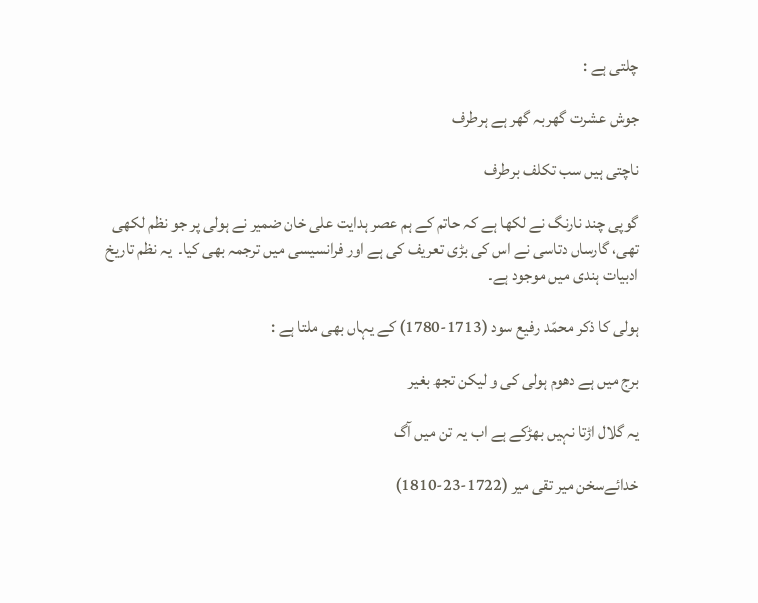چلتی ہے :

جوش عشرت گھربہ گھر ہے ہرطرف

ناچتی ہیں سب تکلف برطرف

گوپی چند نارنگ نے لکھا ہے کہ حاتم کے ہم عصر ہدایت علی خان ضمیر نے ہولی پر جو نظم لکھی تھی، گارساں دتاسی نے اس کی بڑی تعریف کی ہے اور فرانسیسی میں ترجمہ بھی کیا۔  یہ نظم تاریخ ادبیات ہندی میں موجود ہے۔

ہولی کا ذکر محمّد رفیع سود (1713-1780) کے یہاں بھی ملتا ہے :

برج میں ہے دھوم ہولی کی و لیکن تجھ بغیر

یہ گلال اڑتا نہیں بھڑکے ہے اب یہ تن میں آگ

خدائےسخن میر تقی میر (1722-23-1810)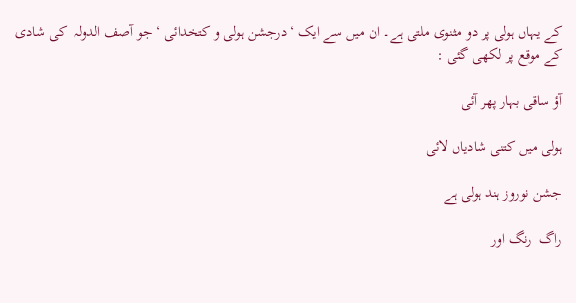کے یہاں ہولی پر دو مثنوی ملتی ہے۔ ان میں سے ایک ‘درجشن ہولی و کتخدائی ‘ جو آصف الدولہ  کی شادی کے موقع پر لکھی گئی :

آؤ ساقی بہار پھر آئی

ہولی میں کتنی شادیاں لائی

جشن نوروز ہند ہولی ہے

راگ  رنگ اور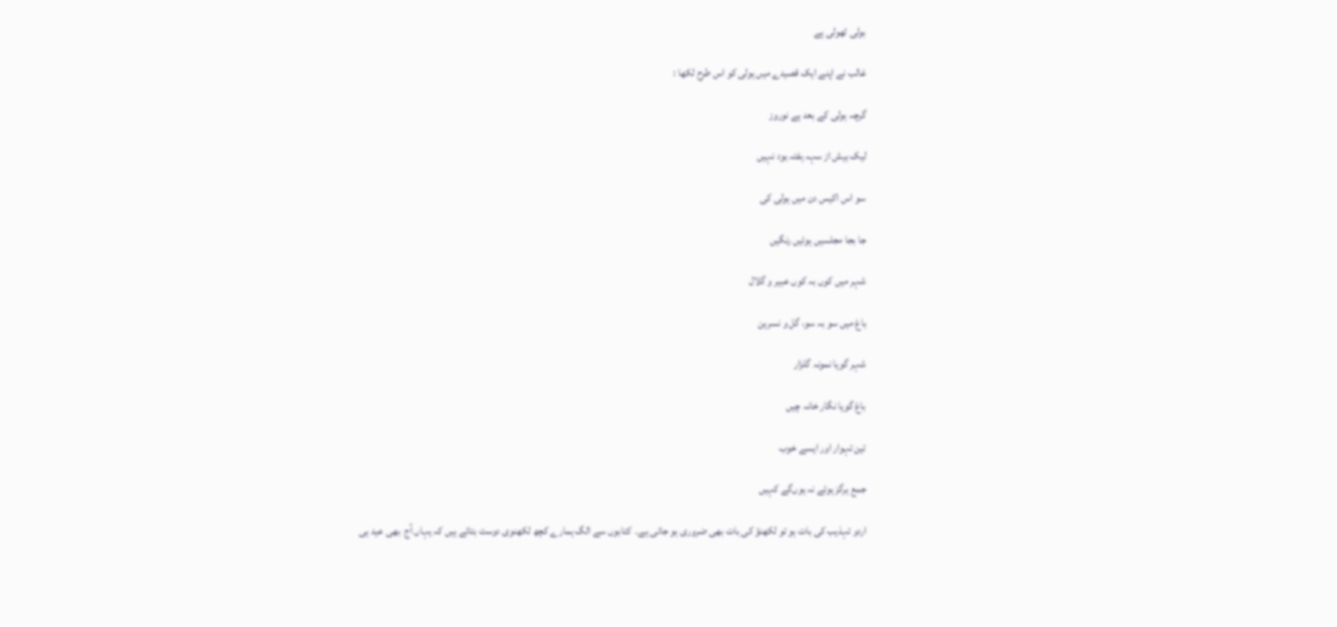بولی ٹھولی ہے

غالب نے اپنے ایک قصیدے میں ہولی کو اس طرح لکھا :

گرچہ ہولی کے بعد ہے نوروز

لیک بیش از سہہ ہفتہ بود نہیں

سو اس اکیس دن میں ہولی کی

جا بجا مجلسیں ہوئیں رنگیں

شہر میں کوں بہ کوں عبیر و گلال

باغ میں سو بہ سو، گل و نسرین

شہر گویا نمونہ گلزار

باغ گویا نگار خانہ چیں

تین تہوار اور ایسے خوب

جمع ہرگز ہوئے نہ ہوں‌گے کہیں

اردو تہذیب کی بات ہو تو لکھنؤ کی بات بھی ضروری ہو جاتی ہے۔  کتابوں سے الگ ہمارے کچھ لکھنوی دوست بتاتے ہیں کہ یہاں آج  بھی عید ہی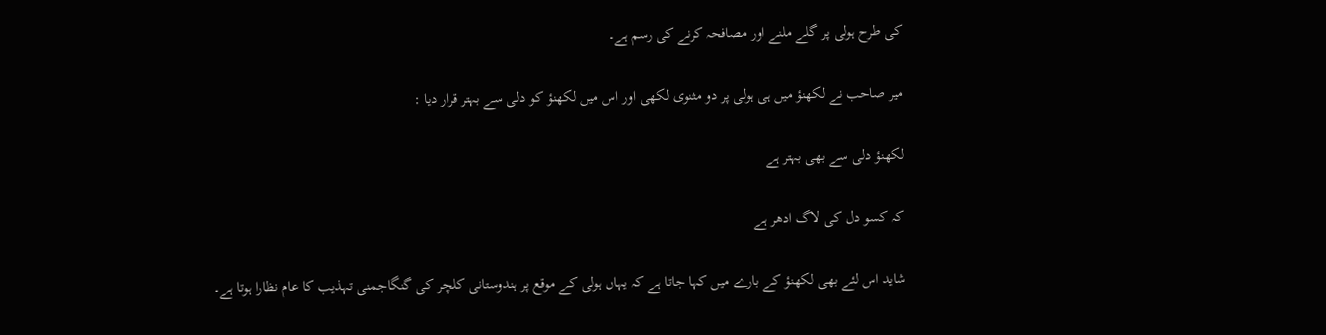کی طرح ہولی پر گلے ملنے اور مصافحہ کرنے کی رسم ہے۔

میر صاحب نے لکھنؤ میں ہی ہولی پر دو مثنوی لکھی اور اس میں لکھنؤ کو دلی سے بہتر قرار دیا :

لکھنؤ دلی سے بھی بہتر ہے

کہ کسو دل کی لاگ ادھر ہے

شاید اس لئے بھی لکھنؤ کے بارے میں کہا جاتا ہے کہ یہاں ہولی کے موقع پر ہندوستانی کلچر کی گنگاجمنی تہذیب کا عام نظارا ہوتا ہے۔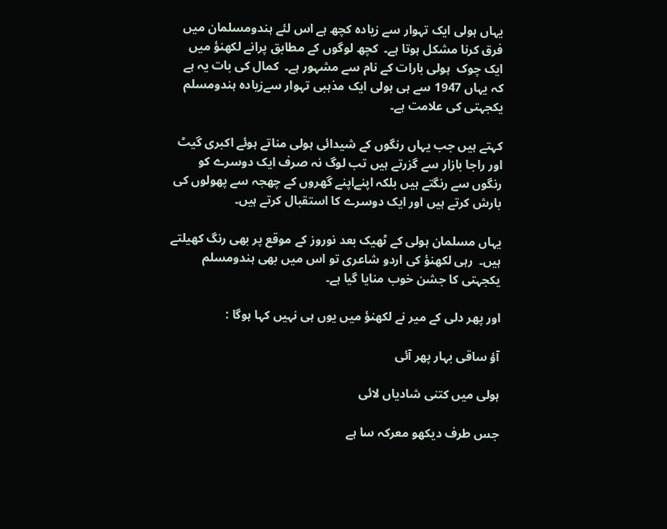یہاں ہولی ایک تہوار سے زیادہ کچھ ہے اس لئے ہندومسلمان میں فرق کرنا مشکل ہوتا ہے۔  کچھ لوگوں کے مطابق پرانے لکھنؤ میں ایک چوک  ہولی بارات کے نام سے مشہور ہے۔  کمال کی بات یہ ہے کہ یہاں 1947 سے ہی ہولی ایک مذہبی تہوار سےزیادہ ہندومسلم یکجہتی کی علامت ہے۔

کہتے ہیں جب یہاں رنگوں کے شیدائی ہولی مناتے ہوئے اکبری گیٹ اور راجا بازار سے گزرتے ہیں تب لوگ نہ صرف ایک دوسرے کو رنگوں سے رنگتے ہیں بلکہ اپنےاپنے گھروں کے چھجہ سے پھولوں کی بارش کرتے ہیں اور ایک دوسرے کا استقبال کرتے ہیں۔

یہاں مسلمان ہولی کے ٹھیک بعد نوروز کے موقع پر بھی رنگ کھیلتے ہیں۔  رہی لکھنؤ کی اردو شاعری تو اس میں بھی ہندومسلم یکجہتی کا جشن خوب منایا گیا ہے۔

اور پھر دلی کے میر نے لکھنؤ میں یوں ہی نہیں کہا ہوگا :

آؤ ساقی بہار پھر آئی

ہولی میں کتنی شادیاں لائی

جس طرف دیکھو معرکہ سا ہے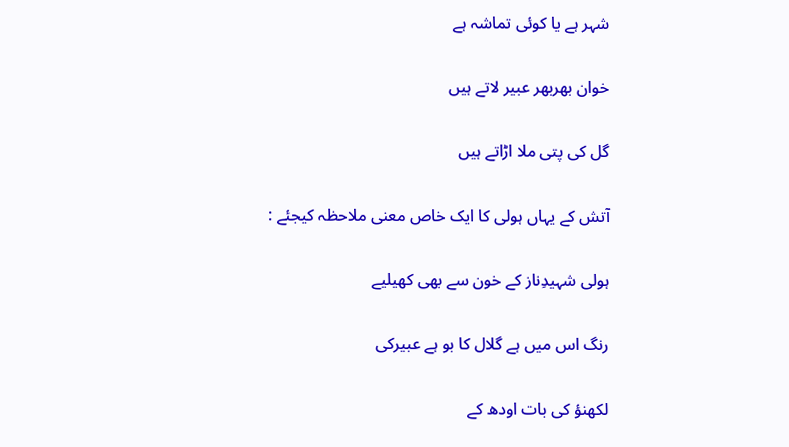شہر ہے یا کوئی تماشہ ہے

خوان بھربھر عبیر لاتے ہیں

گل کی پتی ملا اڑاتے ہیں

آتش کے یہاں ہولی کا ایک خاص معنی ملاحظہ کیجئے :

ہولی شہیدِناز کے خون سے بھی کھیلیے

رنگ اس میں ہے گلال کا بو ہے عبیرکی

لکھنؤ کی بات اودھ کے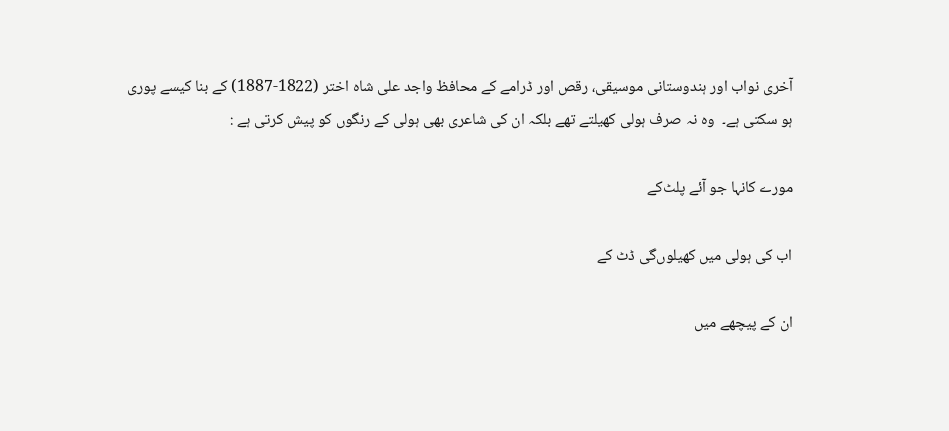آخری نواب اور ہندوستانی موسیقی، رقص اور ڈرامے کے محافظ واجد علی شاہ اختر (1822-1887) کے بنا کیسے پوری ہو سکتی ہے۔  وہ نہ صرف ہولی کھیلتے تھے بلکہ ان کی شاعری بھی ہولی کے رنگوں کو پیش کرتی ہے :

مورے کانہا جو آئے پلٹ‌کے

اب کی ہولی میں کھیلوں‌گی‌ ڈٹ کے

ان کے پیچھے میں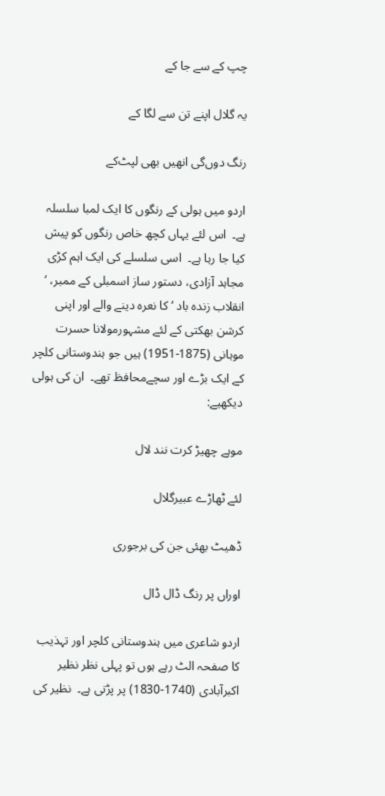چپ کے سے جا کے

یہ گلال اپنے تن سے لگا کے

رنگ دوں‌گی انھیں بھی لپٹ‌کے

اردو میں ہولی کے رنگوں کا ایک لمبا سلسلہ ہے۔  اس لئے یہاں کچھ خاص رنگوں کو پیش کیا جا رہا ہے۔  اسی سلسلے کی ایک اہم کڑی مجاہد آزادی، دستور ساز اسمبلی کے ممبر، ‘ انقلاب زندہ باد ‘ کا نعرہ دینے والے اور اپنی  کرشن بھکتی کے لئے مشہورمولانا حسرت موہانی (1875-1951) ہیں جو ہندوستانی کلچر کے ایک بڑے اور سچےمحافظ تھے۔  ان کی ہولی دیکھیے:

موہے چھیڑ کرت نند لال

لئے ٹھاڑے عبیرگلال

ڈھیٹ بھئی جن کی برجوری

اوراں پر رنگ ڈال ڈال

اردو شاعری میں ہندوستانی کلچر اور تہذیب کا صفحہ الٹ رہے ہوں تو پہلی نظر نظیر اکبرآبادی (1740-1830) پر پڑتی ہے۔  نظیر کی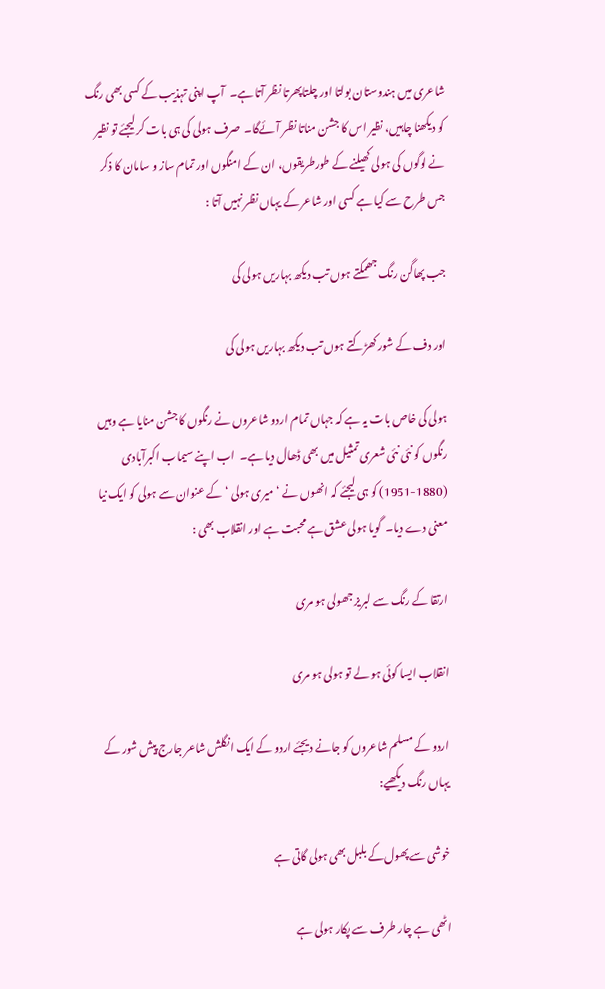شاعری میں ہندوستان بولتا اور چلتاپھرتا نظر آتا ہے۔  آپ اپنی تہذیب کے کسی بھی رنگ کو دیکھنا چاہیں، نظیر اس کا جشن مناتا نظر آئے‌گا۔  صرف ہولی کی ہی بات کر لیجئے تو نظیر نے لوگوں کی ہولی کھیلنے کے طورطریقوں، ان کے امنگوں اور تمام ساز و سامان کا ذکر جس طرح سے کیا ہے کسی اور شاعر کے یہاں نظر نہیں آتا :

جب پھاگن رنگ جھمکتے ہوں تب دیکھ بہاریں ہولی کی

اور دف کے شور کھڑکتے ہوں تب دیکھ بہاریں ہولی کی

ہولی کی خاص بات یہ ہے کہ جہاں تمام اردو شاعروں نے رنگوں کا جشن منایا ہے وہیں رنگوں کو نئی نئی شعری تمثیل میں بھی ڈھال دیا ہے۔  اب اپنے سیماب اکبرآبادی (1880-1951) کو ہی لیجئے کہ انھوں نے ‘ میری ہولی ‘ کے عنوان سے ہولی کو ایک نیا معنی دے دیا۔  گویا ہولی عشق ہے محبت ہے اور انقلاب بھی :

ارتقا کے رنگ سے لبریز جھولی ہو مری

انقلاب ایسا کوئی ہو لے تو ہولی ہو مری

اردو کے مسلم شاعروں کو جانے دیجئے اردو کے ایک انگلش شاعر جارج پیش شور کے یہاں رنگ دیکھیے:

خوشی سے پھول‌کے بلبل بھی ہولی گاتی ہے

اٹھی ہے چار طرف سے پکار ہولی ہے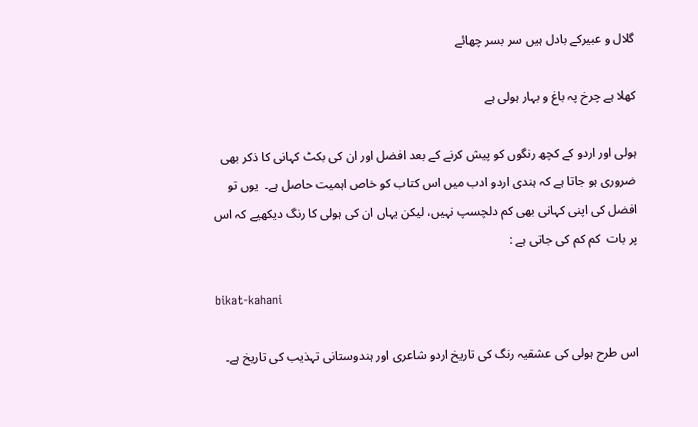گلال و عبیرکے بادل ہیں سر بسر چھائے

کھلا ہے چرخ پہ باغ و بہار ہولی ہے

ہولی اور اردو کے کچھ رنگوں کو پیش کرنے کے بعد افضل اور ان کی بکٹ کہانی کا ذکر بھی ضروری ہو جاتا ہے کہ ہندی اردو ادب میں اس کتاب کو خاص اہمیت حاصل ہے۔  یوں تو افضل کی اپنی کہانی بھی کم دلچسپ نہیں، لیکن یہاں ان کی ہولی کا رنگ دیکھیے کہ اس پر بات  کم کم کی جاتی ہے :

bikat-kahani

اس طرح ہولی کی عشقیہ رنگ کی تاریخ اردو شاعری اور ہندوستانی تہذیب کی تاریخ ہے۔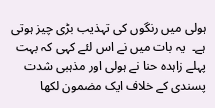ہولی میں رنگوں کی تہذیب بڑی چیز ہوتی ہے۔  یہ بات میں نے اس لئے کہی کہ بہت پہلے زاہدہ حنا نے ہولی اور مذہبی شدت پسندی کے خلاف ایک مضمون لکھا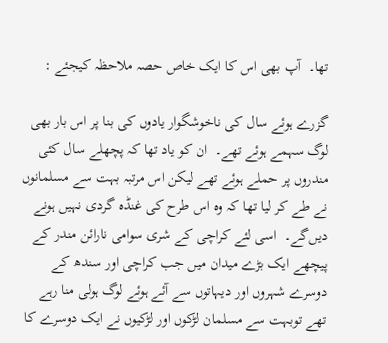تھا۔  آپ بھی اس کا ایک خاص حصہ ملاحظہ کیجئے :

گزرے ہوئے سال کی ناخوشگوار یادوں کی بنا پر اس بار بھی لوگ سہمے ہوئے تھے۔  ان کو یاد تھا کہ پچھلے سال کئی مندروں پر حملے ہوئے تھے لیکن اس مرتبہ بہت سے مسلمانوں نے طے کر لیا تھا کہ وہ اس طرح کی غنڈہ گردی نہیں ہونے دیں‌گے۔  اسی لئے کراچی کے شری سوامی نارائن مندر کے پیچھے ایک بڑے میدان میں جب کراچی اور سندھ کے دوسرے شہروں اور دیہاتوں سے آئے ہوئے لوگ ہولی منا رہے تھے توبہت سے مسلمان لڑکوں اور لڑکیوں نے ایک دوسرے کا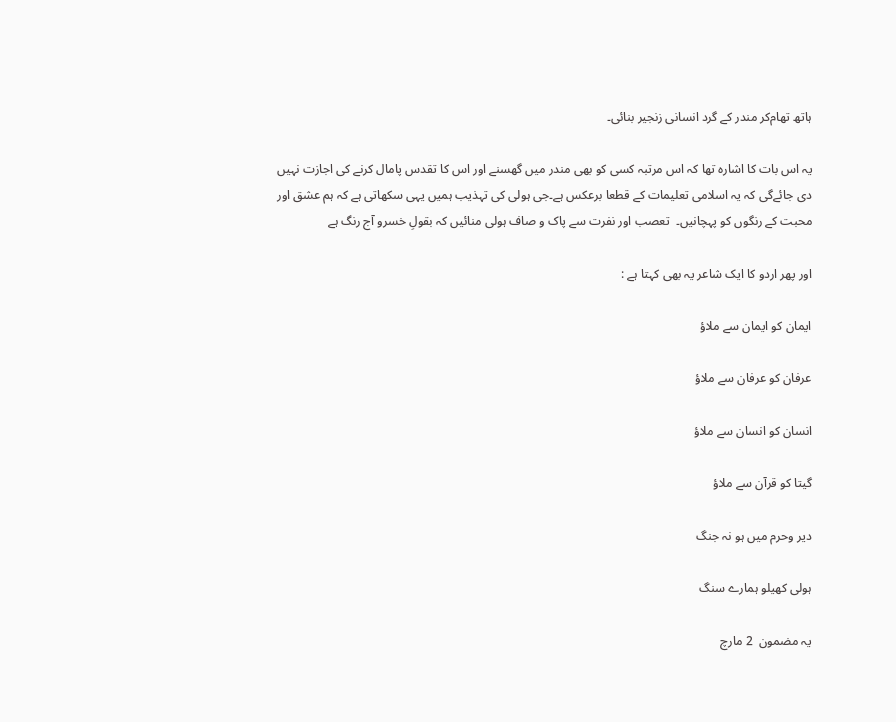ہاتھ تھام‌کر مندر کے گرد انسانی زنجیر بنائی۔

یہ اس بات کا اشارہ تھا کہ اس مرتبہ کسی کو بھی مندر میں گھسنے اور اس کا تقدس پامال کرنے کی اجازت نہیں دی جائے‌گی کہ یہ اسلامی تعلیمات کے قطعا برعکس ہے۔جی ہولی کی تہذیب ہمیں یہی سکھاتی ہے کہ ہم عشق اور محبت کے رنگوں کو پہچانیں۔  تعصب اور نفرت سے پاک و صاف ہولی منائیں کہ بقولِ خسرو آج رنگ ہے

اور پھر اردو کا ایک شاعر یہ بھی کہتا ہے :

ایمان کو ایمان سے ملاؤ

عرفان کو عرفان سے ملاؤ

انسان کو انسان سے ملاؤ

گیتا کو قرآن سے ملاؤ

دیر وحرم میں ہو نہ جنگ

ہولی کھیلو ہمارے سنگ

یہ مضمون  2 مارچ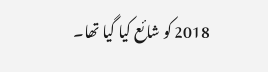2018 کو شائع کیا گیا تھا۔